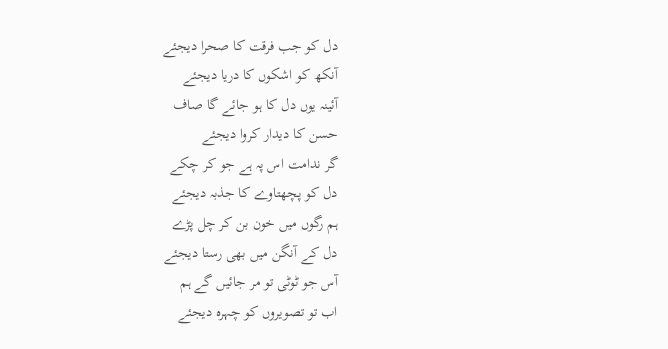دل کو جب فرقت کا صحرا دیجئے
آنکھ کو اشکوں کا دریا دیجئے
آئینہ یوں دل کا ہو جائے گا صاف
حسن کا دیدار کروا دیجئے
گر ندامت اس پہ ہے جو کر چکے
دل کو پچھتاوے کا جذبہ دیجئے
ہم رگوں میں خون بن کر چل پڑے
دل کے آنگن میں بھی رستا دیجئے
آس جو ٹوٹی تو مر جائیں گے ہم
اب تو تصویروں کو چہرہ دیجئے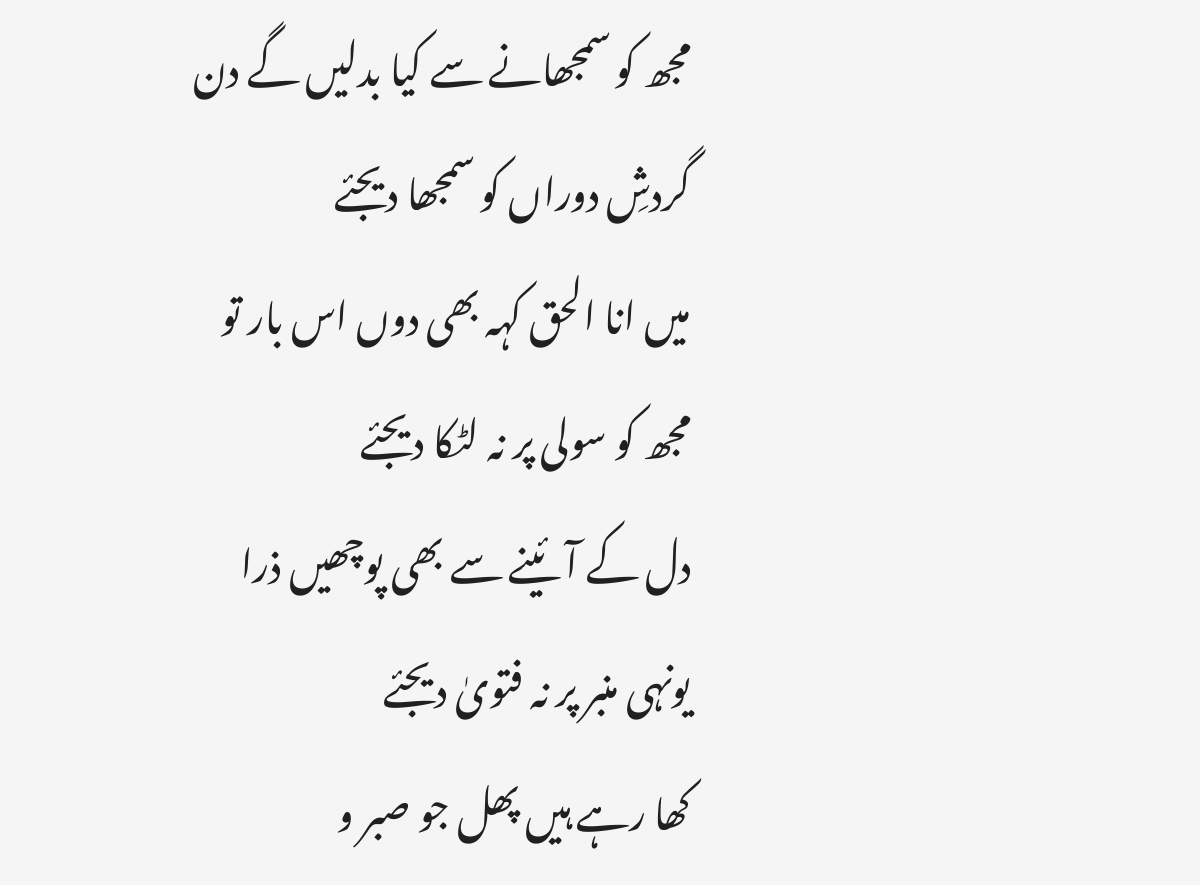مجھ کو سمجھانے سے کیا بدلیں گے دن
گردشِ دوراں کو سمجھا دیجئے
میں انا الحق کہہ بھی دوں اس بار تو
مجھ کو سولی پر نہ لٹکا دیجئے
دل کے آئینے سے بھی پوچھیں ذرا
یونہی منبر پر نہ فتویٰ دیجئے
کھا رہے ہیں پھل جو صبر و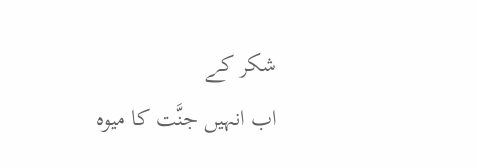شکر کے
اب انہیں جنَّت کا میوہ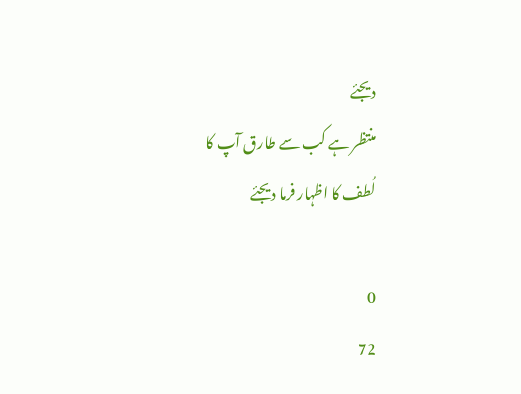دیجئے
منتظر ہے کب سے طارق آپ کا
لُطف کا اظہار فرما دیجئے

0
72